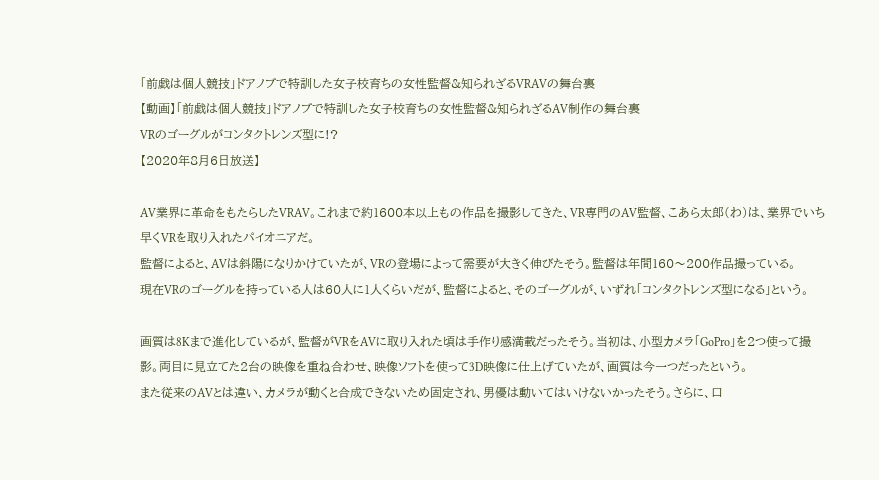「前戯は個人競技」ドアノブで特訓した女子校育ちの女性監督&知られざるVRAVの舞台裏
【動画】「前戯は個人競技」ドアノブで特訓した女子校育ちの女性監督&知られざるAV制作の舞台裏
VRのゴーグルがコンタクトレンズ型に!?
【2020年8月6日放送】

AV業界に革命をもたらしたVRAV。これまで約1600本以上もの作品を撮影してきた、VR専門のAV監督、こあら太郎(わ)は、業界でいち早くVRを取り入れたパイオニアだ。
監督によると、AVは斜陽になりかけていたが、VRの登場によって需要が大きく伸びたそう。監督は年間160〜200作品撮っている。
現在VRのゴーグルを持っている人は60人に1人くらいだが、監督によると、そのゴーグルが、いずれ「コンタクトレンズ型になる」という。

画質は8Kまで進化しているが、監督がVRをAVに取り入れた頃は手作り感満載だったそう。当初は、小型カメラ「GoPro」を2つ使って撮影。両目に見立てた2台の映像を重ね合わせ、映像ソフトを使って3D映像に仕上げていたが、画質は今一つだったという。
また従来のAVとは違い、カメラが動くと合成できないため固定され、男優は動いてはいけないかったそう。さらに、口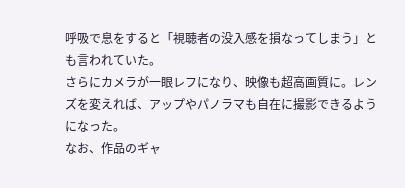呼吸で息をすると「視聴者の没入感を損なってしまう」とも言われていた。
さらにカメラが一眼レフになり、映像も超高画質に。レンズを変えれば、アップやパノラマも自在に撮影できるようになった。
なお、作品のギャ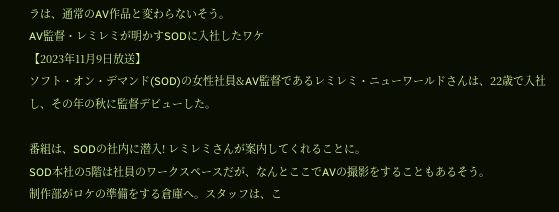ラは、通常のAV作品と変わらないそう。
AV監督・レミレミが明かすSODに入社したワケ
【2023年11月9日放送】
ソフト・オン・デマンド(SOD)の女性社員&AV監督であるレミレミ・ニューワールドさんは、22歳で入社し、その年の秋に監督デビューした。

番組は、SODの社内に潜入! レミレミさんが案内してくれることに。
SOD本社の5階は社員のワークスペースだが、なんとここでAVの撮影をすることもあるそう。
制作部がロケの準備をする倉庫へ。スタッフは、こ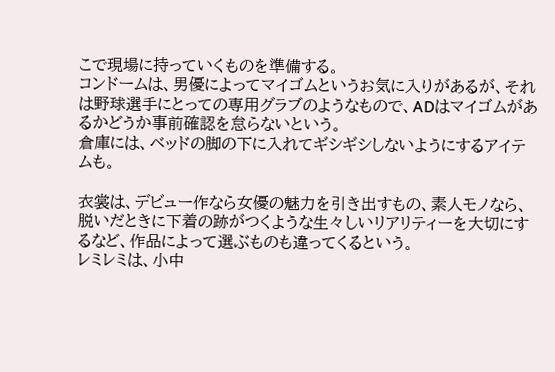こで現場に持っていくものを準備する。
コンドームは、男優によってマイゴムというお気に入りがあるが、それは野球選手にとっての専用グラブのようなもので、ADはマイゴムがあるかどうか事前確認を怠らないという。
倉庫には、ベッドの脚の下に入れてギシギシしないようにするアイテムも。

衣裳は、デビュー作なら女優の魅力を引き出すもの、素人モノなら、脱いだときに下着の跡がつくような生々しいリアリティーを大切にするなど、作品によって選ぶものも違ってくるという。
レミレミは、小中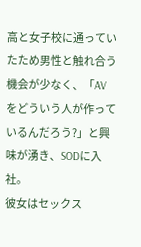高と女子校に通っていたため男性と触れ合う機会が少なく、「AVをどういう人が作っているんだろう?」と興味が湧き、SODに入社。
彼女はセックス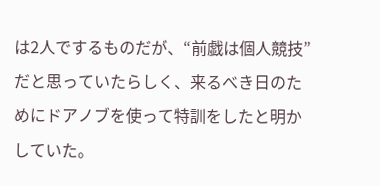は2人でするものだが、“前戯は個人競技”だと思っていたらしく、来るべき日のためにドアノブを使って特訓をしたと明かしていた。